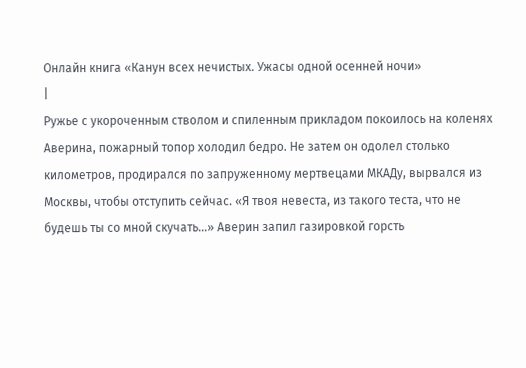Онлайн книга «Канун всех нечистых. Ужасы одной осенней ночи»
|
Ружье с укороченным стволом и спиленным прикладом покоилось на коленях Аверина, пожарный топор холодил бедро. Не затем он одолел столько километров, продирался по запруженному мертвецами МКАДу, вырвался из Москвы, чтобы отступить сейчас. «Я твоя невеста, из такого теста, что не будешь ты со мной скучать…» Аверин запил газировкой горсть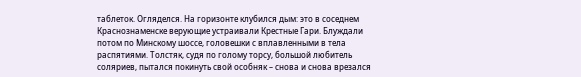таблеток. Огляделся. На горизонте клубился дым: это в соседнем Краснознаменске верующие устраивали Крестные Гари. Блуждали потом по Минскому шоссе, головешки с вплавленными в тела распятиями. Толстяк, судя по голому торсу, большой любитель соляриев, пытался покинуть свой особняк – снова и снова врезался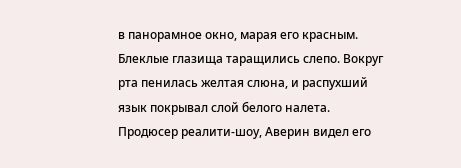в панорамное окно, марая его красным. Блеклые глазища таращились слепо. Вокруг рта пенилась желтая слюна, и распухший язык покрывал слой белого налета. Продюсер реалити-шоу, Аверин видел его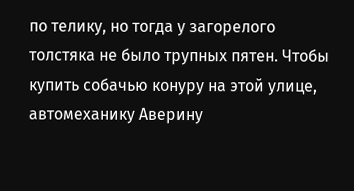по телику, но тогда у загорелого толстяка не было трупных пятен. Чтобы купить собачью конуру на этой улице, автомеханику Аверину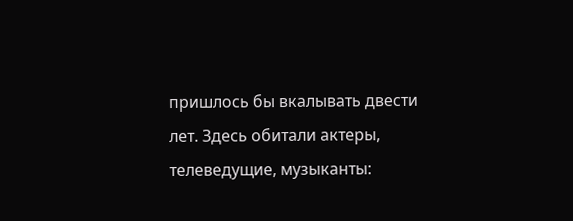пришлось бы вкалывать двести лет. Здесь обитали актеры, телеведущие, музыканты: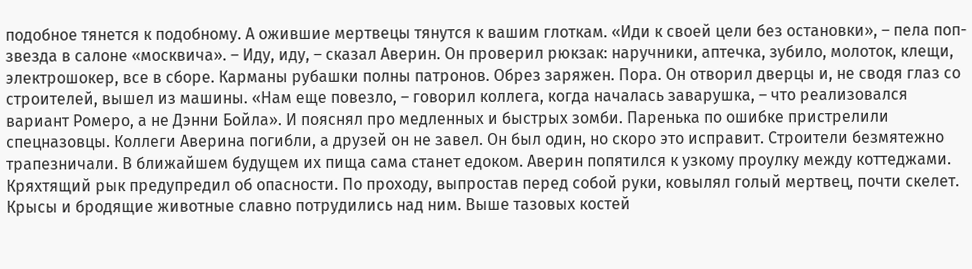подобное тянется к подобному. А ожившие мертвецы тянутся к вашим глоткам. «Иди к своей цели без остановки», – пела поп-звезда в салоне «москвича». – Иду, иду, – сказал Аверин. Он проверил рюкзак: наручники, аптечка, зубило, молоток, клещи, электрошокер, все в сборе. Карманы рубашки полны патронов. Обрез заряжен. Пора. Он отворил дверцы и, не сводя глаз со строителей, вышел из машины. «Нам еще повезло, – говорил коллега, когда началась заварушка, – что реализовался вариант Ромеро, а не Дэнни Бойла». И пояснял про медленных и быстрых зомби. Паренька по ошибке пристрелили спецназовцы. Коллеги Аверина погибли, а друзей он не завел. Он был один, но скоро это исправит. Строители безмятежно трапезничали. В ближайшем будущем их пища сама станет едоком. Аверин попятился к узкому проулку между коттеджами. Кряхтящий рык предупредил об опасности. По проходу, выпростав перед собой руки, ковылял голый мертвец, почти скелет. Крысы и бродящие животные славно потрудились над ним. Выше тазовых костей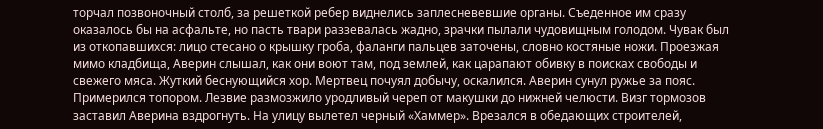торчал позвоночный столб, за решеткой ребер виднелись заплесневевшие органы. Съеденное им сразу оказалось бы на асфальте, но пасть твари раззевалась жадно, зрачки пылали чудовищным голодом. Чувак был из откопавшихся: лицо стесано о крышку гроба, фаланги пальцев заточены, словно костяные ножи. Проезжая мимо кладбища, Аверин слышал, как они воют там, под землей, как царапают обивку в поисках свободы и свежего мяса. Жуткий беснующийся хор. Мертвец почуял добычу, оскалился. Аверин сунул ружье за пояс. Примерился топором. Лезвие размозжило уродливый череп от макушки до нижней челюсти. Визг тормозов заставил Аверина вздрогнуть. На улицу вылетел черный «Хаммер». Врезался в обедающих строителей,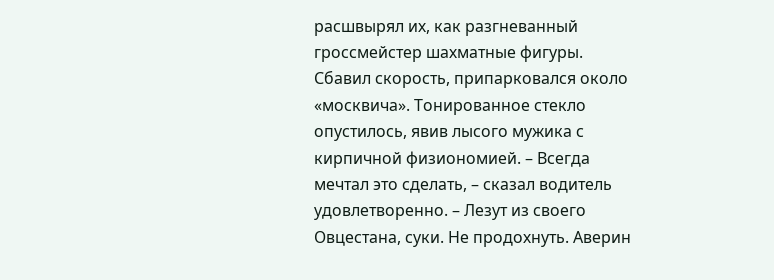расшвырял их, как разгневанный гроссмейстер шахматные фигуры. Сбавил скорость, припарковался около «москвича». Тонированное стекло опустилось, явив лысого мужика с кирпичной физиономией. – Всегда мечтал это сделать, – сказал водитель удовлетворенно. – Лезут из своего Овцестана, суки. Не продохнуть. Аверин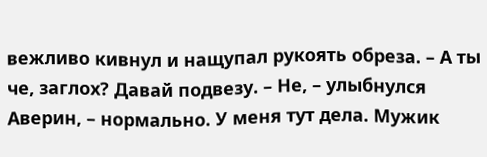вежливо кивнул и нащупал рукоять обреза. – А ты че, заглох? Давай подвезу. – Не, – улыбнулся Аверин, – нормально. У меня тут дела. Мужик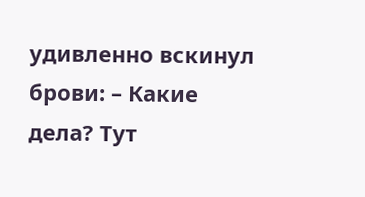удивленно вскинул брови: – Какие дела? Тут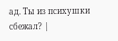ад. Ты из психушки сбежал? |